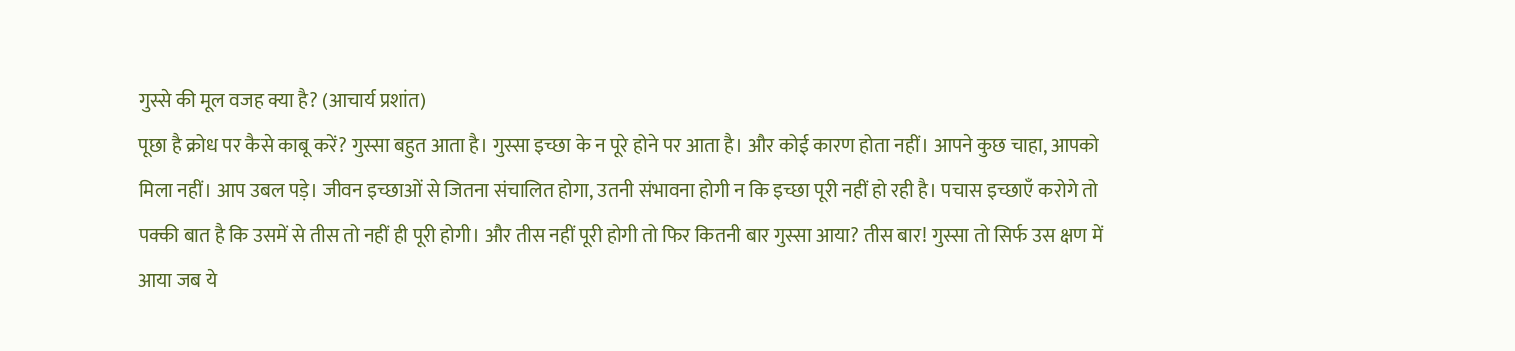गुस्से की मूल वजह क्या है? (आचार्य प्रशांत)
पूछा है क्रोध पर कैसे काबू करें? गुस्सा बहुत आता है। गुस्सा इच्छा के न पूरे होने पर आता है। और कोई कारण होता नहीं। आपने कुछ चाहा, आपको मिला नहीं। आप उबल पड़े। जीवन इच्छाओं से जितना संचालित होगा, उतनी संभावना होगी न कि इच्छा पूरी नहीं हो रही है। पचास इच्छाएँ करोगे तो पक्की बात है कि उसमें से तीस तो नहीं ही पूरी होगी। और तीस नहीं पूरी होगी तो फिर कितनी बार गुस्सा आया? तीस बार! गुस्सा तो सिर्फ उस क्षण में आया जब ये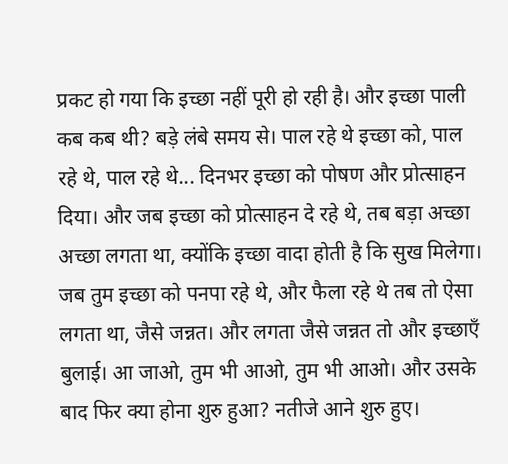प्रकट हो गया कि इच्छा नहीं पूरी हो रही है। और इच्छा पाली कब कब थी? बड़े लंबे समय से। पाल रहे थे इच्छा को, पाल रहे थे, पाल रहे थे... दिनभर इच्छा को पोषण और प्रोत्साहन दिया। और जब इच्छा को प्रोत्साहन दे रहे थे, तब बड़ा अच्छा अच्छा लगता था, क्योंकि इच्छा वादा होती है कि सुख मिलेगा। जब तुम इच्छा को पनपा रहे थे, और फैला रहे थे तब तो ऐसा लगता था, जैसे जन्नत। और लगता जैसे जन्नत तो और इच्छाएँ बुलाई। आ जाओ, तुम भी आओ, तुम भी आओ। और उसके बाद फिर क्या होना शुरु हुआ? नतीजे आने शुरु हुए।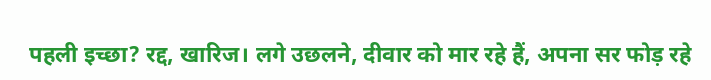पहली इच्छा? रद्द, खारिज। लगे उछलने, दीवार को मार रहे हैं, अपना सर फोड़ रहे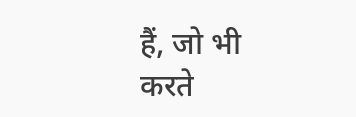हैं, जो भी करते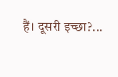हैं। दूसरी इच्छा?...